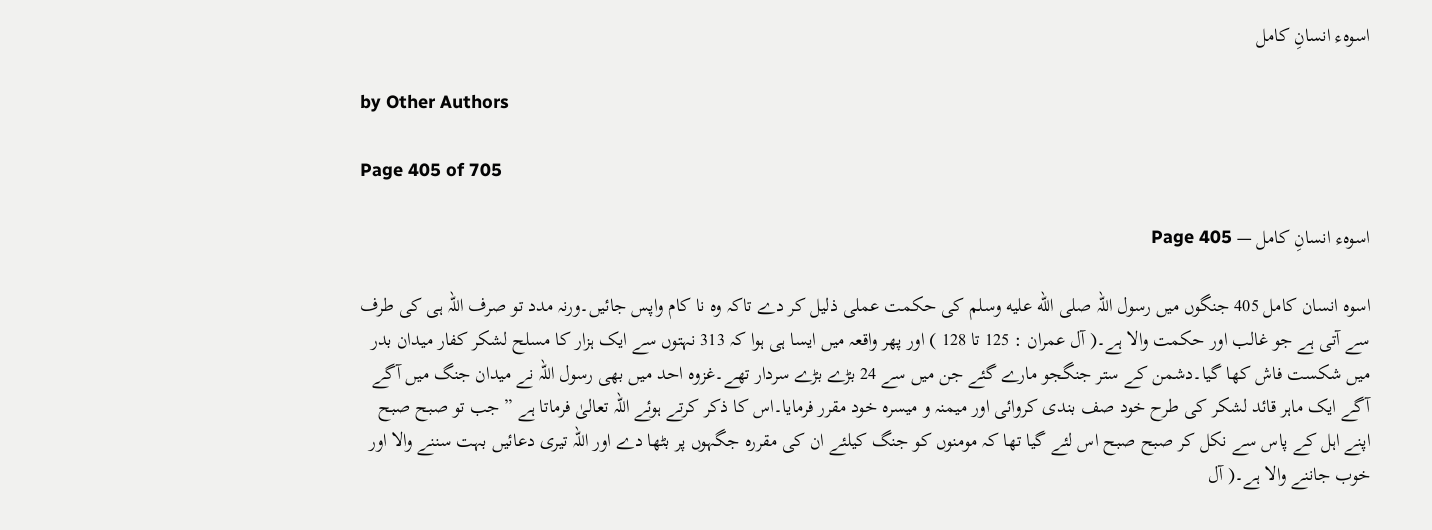اسوہء انسانِ کامل

by Other Authors

Page 405 of 705

اسوہء انسانِ کامل — Page 405

اسوہ انسان کامل 405 جنگوں میں رسول اللہ صلى الله عليه وسلم کی حکمت عملی ذلیل کر دے تاکہ وہ نا کام واپس جائیں۔ورنہ مدد تو صرف اللہ ہی کی طرف سے آتی ہے جو غالب اور حکمت والا ہے۔( آل عمران : 125 تا 128 ) اور پھر واقعہ میں ایسا ہی ہوا کہ 313 نہتوں سے ایک ہزار کا مسلح لشکر کفار میدان بدر میں شکست فاش کھا گیا۔دشمن کے ستر جنگجو مارے گئے جن میں سے 24 بڑے بڑے سردار تھے۔غزوہ احد میں بھی رسول اللہ نے میدان جنگ میں آگے آگے ایک ماہر قائد لشکر کی طرح خود صف بندی کروائی اور میمنہ و میسرہ خود مقرر فرمایا۔اس کا ذکر کرتے ہوئے اللہ تعالیٰ فرماتا ہے ” جب تو صبح صبح اپنے اہل کے پاس سے نکل کر صبح صبح اس لئے گیا تھا کہ مومنوں کو جنگ کیلئے ان کی مقررہ جگہوں پر بٹھا دے اور اللہ تیری دعائیں بہت سننے والا اور خوب جاننے والا ہے۔( آل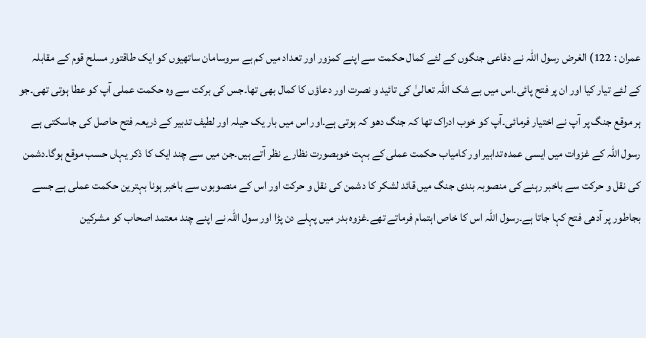عمران : 122) الغرض رسول اللہ نے دفاعی جنگوں کے لئے کمال حکمت سے اپنے کمزور اور تعداد میں کم بے سروسامان ساتھیوں کو ایک طاقتور مسلح قوم کے مقابلہ کے لئے تیار کیا اور ان پر فتح پائی۔اس میں بے شک اللہ تعالیٰ کی تائید و نصرت اور دعاؤں کا کمال بھی تھا۔جس کی برکت سے وہ حکمت عملی آپ کو عطا ہوتی تھی۔جو ہر موقع جنگ پر آپ نے اختیار فرمائی۔آپ کو خوب ادراک تھا کہ جنگ دھو کہ ہوتی ہے۔اور اس میں بار یک حیلہ اور لطیف تدبیر کے ذریعہ فتح حاصل کی جاسکتی ہے رسول اللہ کے غزوات میں ایسی عمدہ تدابیر اور کامیاب حکمت عملی کے بہت خوبصورت نظارے نظر آتے ہیں۔جن میں سے چند ایک کا ذکر یہاں حسب موقع ہوگا۔دشمن کی نقل و حرکت سے باخبر رہنے کی منصوبہ بندی جنگ میں قائد لشکر کا دشمن کی نقل و حرکت اور اس کے منصوبوں سے باخبر ہونا بہترین حکمت عملی ہے جسے بجاطور پر آدھی فتح کہا جاتا ہے۔رسول اللہ اس کا خاص اہتمام فرماتے تھے۔غزوہ بدر میں پہلے دن پڑا اور سول اللہ نے اپنے چند معتمد اصحاب کو مشرکین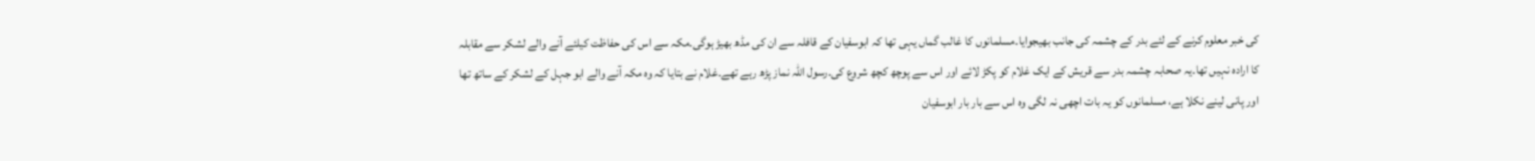کی خبر معلوم کرنے کے لئے بدر کے چشمہ کی جانب بھیجوایا۔مسلمانوں کا غالب گماں یہی تھا کہ ابوسفیان کے قافلہ سے ان کی مڈھ بھیڑ ہوگی۔مکہ سے اس کی حفاظت کیلئے آنے والے لشکر سے مقابلہ کا ارادہ نہیں تھا۔یہ صحابہ چشمہ بدر سے قریش کے ایک غلام کو پکڑ لائے اور اس سے پوچھ کچھ شروع کی۔رسول اللہ نماز پڑھ رہے تھے۔غلام نے بتایا کہ وہ مکہ آنے والے ابو جہل کے لشکر کے ساتھ تھا اور پانی لینے نکلا ہے، مسلمانوں کو یہ بات اچھی نہ لگی وہ اس سے بار بار ابوسفیان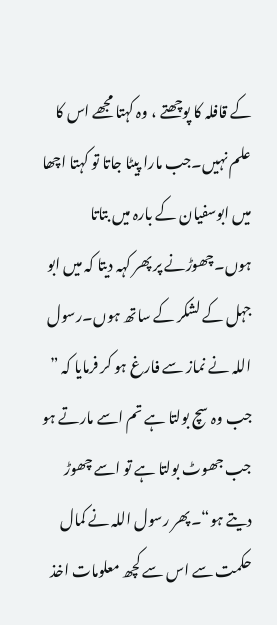کے قافلہ کا پوچھتے ، وہ کہتا مجھے اس کا علم نہیں۔جب مارا پیٹا جاتا تو کہتا اچھا میں ابوسفیان کے بارہ میں بتاتا ہوں۔چھوڑنے پر پھر کہہ دیتا کہ میں ابو جہل کے لشکر کے ساتھ ہوں۔رسول اللہ نے نماز سے فارغ ہو کر فرمایا کہ ” جب وہ سچ بولتا ہے تم اسے مارتے ہو جب جھوٹ بولتا ہے تو اسے چھوڑ دیتے ہو“۔پھر رسول اللہ نے کمال حکمت سے اس سے کچھ معلومات اخذ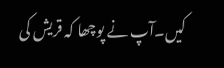کیں۔آپ نے پوچھا کہ قریش کی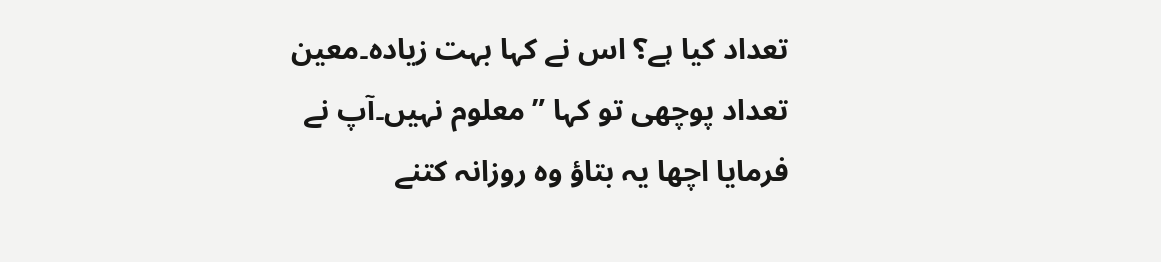تعداد کیا ہے؟ اس نے کہا بہت زیادہ۔معین تعداد پوچھی تو کہا ” معلوم نہیں۔آپ نے فرمایا اچھا یہ بتاؤ وہ روزانہ کتنے